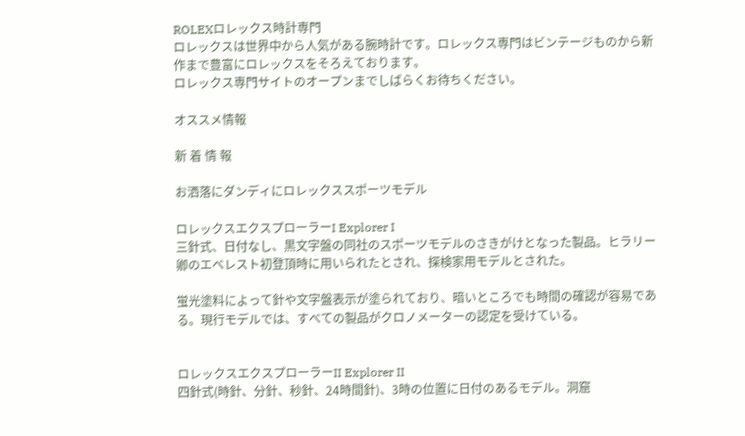ROLEXロレックス時計専門
ロレックスは世界中から人気がある腕時計です。ロレックス専門はビンテージものから新作まで豊富にロレックスをそろえております。
ロレックス専門サイトのオープンまでしばらくお待ちください。

オススメ情報

新 着 情 報

お洒落にダンディにロレックススポーツモデル

ロレックスエクスプローラーI Explorer I
三針式、日付なし、黒文字盤の同社のスポーツモデルのさきがけとなった製品。ヒラリー卿のエベレスト初登頂時に用いられたとされ、探検家用モデルとされた。

蛍光塗料によって針や文字盤表示が塗られており、暗いところでも時間の確認が容易である。現行モデルでは、すべての製品がクロノメーターの認定を受けている。


ロレックスエクスプローラーII Explorer II
四針式(時針、分針、秒針、24時間針)、3時の位置に日付のあるモデル。洞窟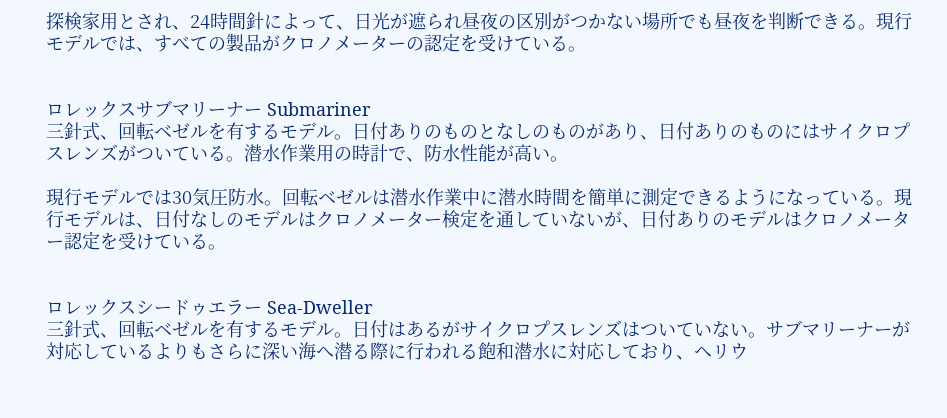探検家用とされ、24時間針によって、日光が遮られ昼夜の区別がつかない場所でも昼夜を判断できる。現行モデルでは、すべての製品がクロノメーターの認定を受けている。


ロレックスサブマリーナー Submariner
三針式、回転ベゼルを有するモデル。日付ありのものとなしのものがあり、日付ありのものにはサイクロプスレンズがついている。潜水作業用の時計で、防水性能が高い。

現行モデルでは30気圧防水。回転ベゼルは潜水作業中に潜水時間を簡単に測定できるようになっている。現行モデルは、日付なしのモデルはクロノメーター検定を通していないが、日付ありのモデルはクロノメーター認定を受けている。


ロレックスシードゥエラー Sea-Dweller
三針式、回転ベゼルを有するモデル。日付はあるがサイクロプスレンズはついていない。サブマリーナーが対応しているよりもさらに深い海へ潜る際に行われる飽和潜水に対応しており、ヘリウ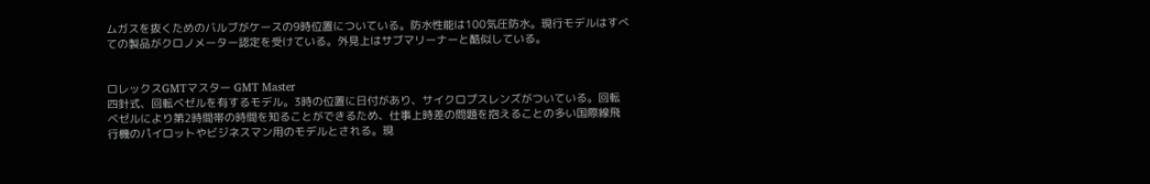ムガスを抜くためのバルブがケースの9時位置についている。防水性能は100気圧防水。現行モデルはすべての製品がクロノメーター認定を受けている。外見上はサブマリーナーと酷似している。


ロレックスGMTマスター GMT Master
四針式、回転ベゼルを有するモデル。3時の位置に日付があり、サイクロプスレンズがついている。回転ベゼルにより第2時間帯の時間を知ることができるため、仕事上時差の問題を抱えることの多い国際線飛行機のパイロットやビジネスマン用のモデルとされる。現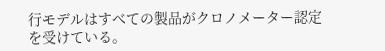行モデルはすべての製品がクロノメーター認定を受けている。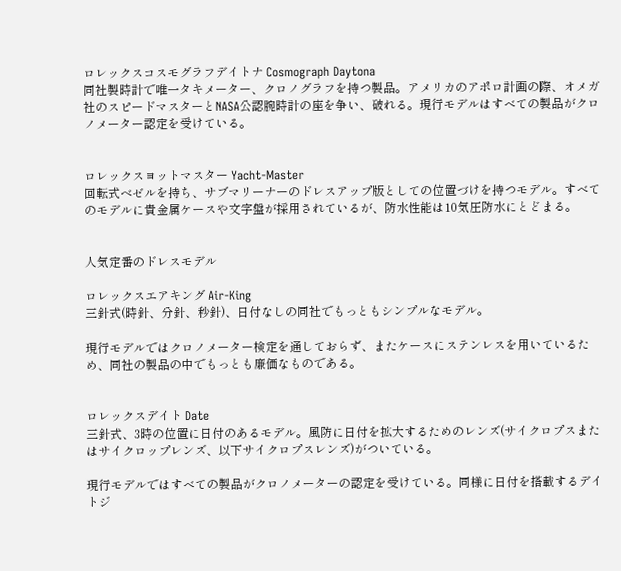ロレックスコスモグラフデイトナ Cosmograph Daytona
同社製時計で唯一タキメーター、クロノグラフを持つ製品。アメリカのアポロ計画の際、オメガ社のスピードマスターとNASA公認腕時計の座を争い、破れる。現行モデルはすべての製品がクロノメーター認定を受けている。


ロレックスヨットマスター Yacht-Master
回転式ベゼルを持ち、サブマリーナーのドレスアップ版としての位置づけを持つモデル。すべてのモデルに貴金属ケースや文字盤が採用されているが、防水性能は10気圧防水にとどまる。


人気定番のドレスモデル

ロレックスエアキング Air-King
三針式(時針、分針、秒針)、日付なしの同社でもっともシンプルなモデル。

現行モデルではクロノメーター検定を通しておらず、またケースにステンレスを用いているため、同社の製品の中でもっとも廉価なものである。


ロレックスデイト Date
三針式、3時の位置に日付のあるモデル。風防に日付を拡大するためのレンズ(サイクロプスまたはサイクロップレンズ、以下サイクロプスレンズ)がついている。

現行モデルではすべての製品がクロノメーターの認定を受けている。同様に日付を搭載するデイトジ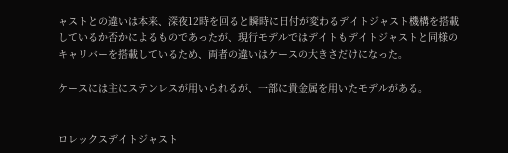ャストとの違いは本来、深夜12時を回ると瞬時に日付が変わるデイトジャスト機構を搭載しているか否かによるものであったが、現行モデルではデイトもデイトジャストと同様のキャリバーを搭載しているため、両者の違いはケースの大きさだけになった。

ケースには主にステンレスが用いられるが、一部に貴金属を用いたモデルがある。


ロレックスデイトジャスト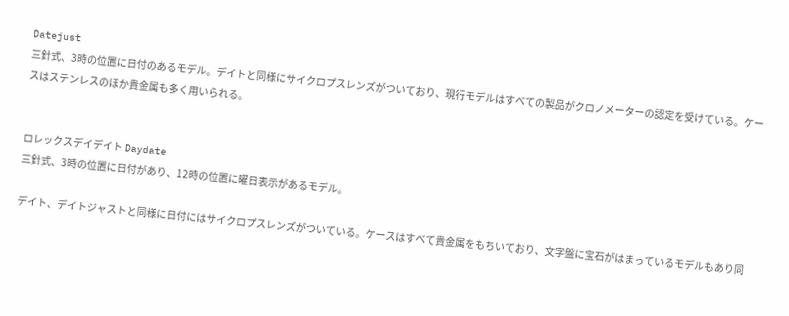Datejust
三針式、3時の位置に日付のあるモデル。デイトと同様にサイクロプスレンズがついており、現行モデルはすべての製品がクロノメーターの認定を受けている。ケースはステンレスのほか貴金属も多く用いられる。


ロレックスデイデイト Daydate
三針式、3時の位置に日付があり、12時の位置に曜日表示があるモデル。

デイト、デイトジャストと同様に日付にはサイクロプスレンズがついている。ケースはすべて貴金属をもちいており、文字盤に宝石がはまっているモデルもあり同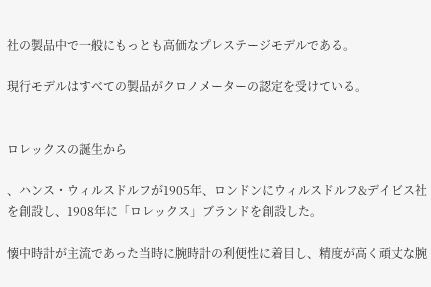社の製品中で一般にもっとも高価なプレステージモデルである。

現行モデルはすべての製品がクロノメーターの認定を受けている。


ロレックスの誕生から

、ハンス・ウィルスドルフが1905年、ロンドンにウィルスドルフ&デイビス社を創設し、1908年に「ロレックス」ブランドを創設した。

懐中時計が主流であった当時に腕時計の利便性に着目し、精度が高く頑丈な腕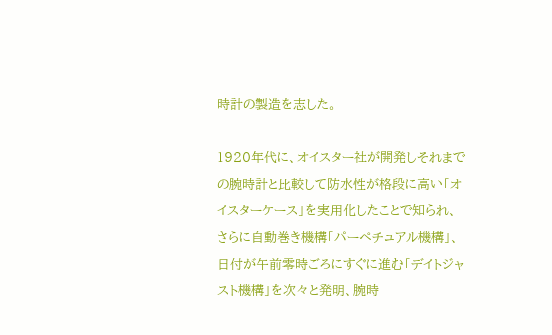時計の製造を志した。

1920年代に、オイスター社が開発しそれまでの腕時計と比較して防水性が格段に高い「オイスターケース」を実用化したことで知られ、さらに自動巻き機構「パーペチュアル機構」、日付が午前零時ごろにすぐに進む「デイトジャスト機構」を次々と発明、腕時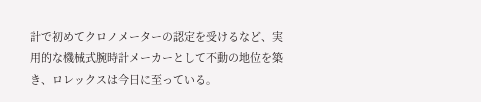計で初めてクロノメーターの認定を受けるなど、実用的な機械式腕時計メーカーとして不動の地位を築き、ロレックスは今日に至っている。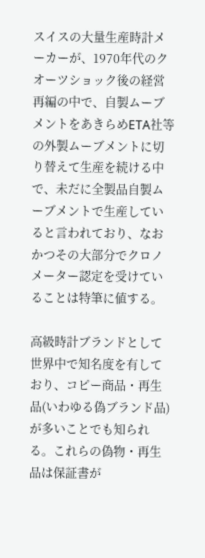スイスの大量生産時計メーカーが、1970年代のクオーツショック後の経営再編の中で、自製ムーブメントをあきらめETA社等の外製ムーブメントに切り替えて生産を続ける中で、未だに全製品自製ムーブメントで生産していると言われており、なおかつその大部分でクロノメーター認定を受けていることは特筆に値する。

高級時計ブランドとして世界中で知名度を有しており、コピー商品・再生品(いわゆる偽ブランド品)が多いことでも知られる。これらの偽物・再生品は保証書が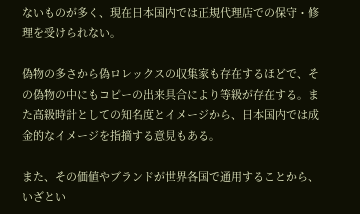ないものが多く、現在日本国内では正規代理店での保守・修理を受けられない。

偽物の多さから偽ロレックスの収集家も存在するほどで、その偽物の中にもコピーの出来具合により等級が存在する。また高級時計としての知名度とイメージから、日本国内では成金的なイメージを指摘する意見もある。

また、その価値やブランドが世界各国で通用することから、いざとい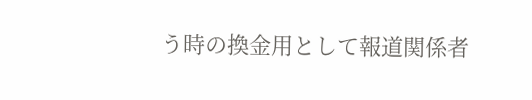う時の換金用として報道関係者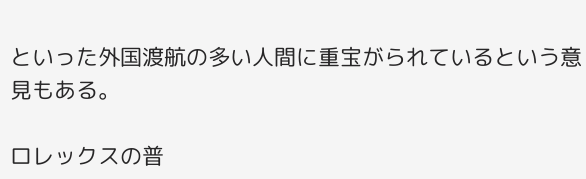といった外国渡航の多い人間に重宝がられているという意見もある。

ロレックスの普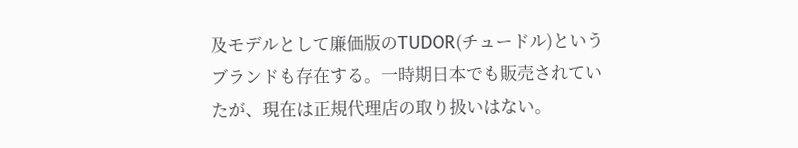及モデルとして廉価版のTUDOR(チュードル)というブランドも存在する。一時期日本でも販売されていたが、現在は正規代理店の取り扱いはない。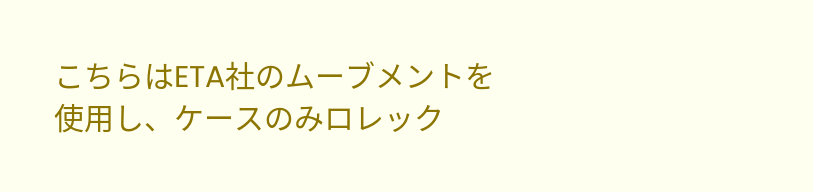こちらはETA社のムーブメントを使用し、ケースのみロレック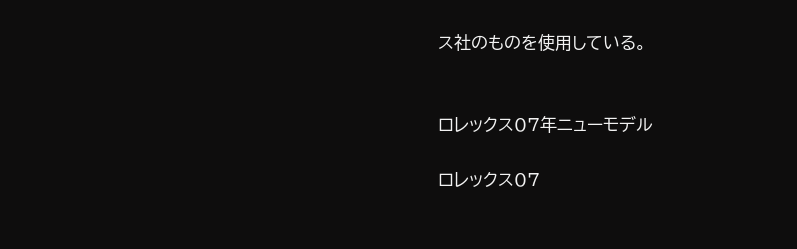ス社のものを使用している。


ロレックス07年ニューモデル

ロレックス07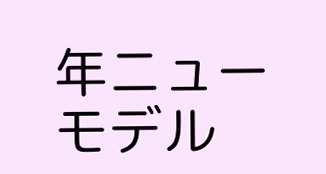年ニューモデル